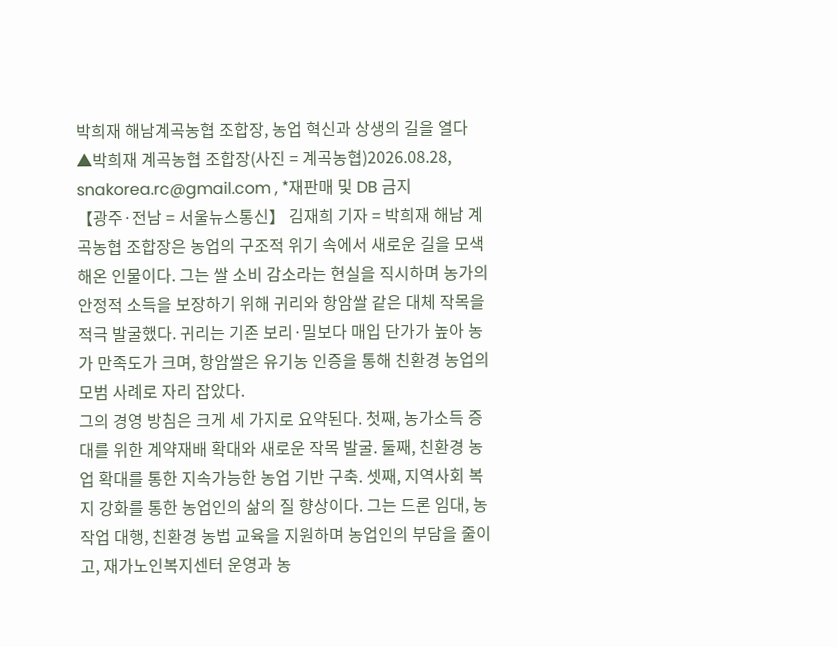박희재 해남계곡농협 조합장, 농업 혁신과 상생의 길을 열다
▲박희재 계곡농협 조합장(사진 = 계곡농협)2026.08.28, snakorea.rc@gmail.com , *재판매 및 DB 금지
【광주·전남 = 서울뉴스통신】 김재희 기자 = 박희재 해남 계곡농협 조합장은 농업의 구조적 위기 속에서 새로운 길을 모색해온 인물이다. 그는 쌀 소비 감소라는 현실을 직시하며 농가의 안정적 소득을 보장하기 위해 귀리와 항암쌀 같은 대체 작목을 적극 발굴했다. 귀리는 기존 보리·밀보다 매입 단가가 높아 농가 만족도가 크며, 항암쌀은 유기농 인증을 통해 친환경 농업의 모범 사례로 자리 잡았다.
그의 경영 방침은 크게 세 가지로 요약된다. 첫째, 농가소득 증대를 위한 계약재배 확대와 새로운 작목 발굴. 둘째, 친환경 농업 확대를 통한 지속가능한 농업 기반 구축. 셋째, 지역사회 복지 강화를 통한 농업인의 삶의 질 향상이다. 그는 드론 임대, 농작업 대행, 친환경 농법 교육을 지원하며 농업인의 부담을 줄이고, 재가노인복지센터 운영과 농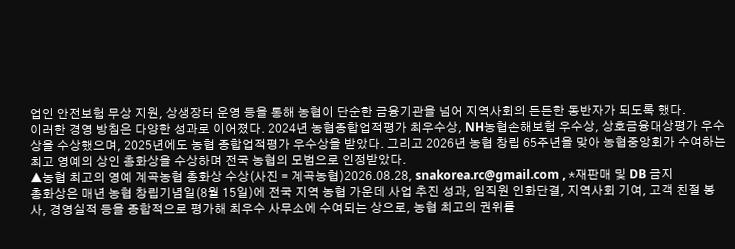업인 안전보험 무상 지원, 상생장터 운영 등을 통해 농협이 단순한 금융기관을 넘어 지역사회의 든든한 동반자가 되도록 했다.
이러한 경영 방침은 다양한 성과로 이어졌다. 2024년 농협종합업적평가 최우수상, NH농협손해보험 우수상, 상호금융대상평가 우수상을 수상했으며, 2025년에도 농협 종합업적평가 우수상을 받았다. 그리고 2026년 농협 창립 65주년을 맞아 농협중앙회가 수여하는 최고 영예의 상인 총화상을 수상하며 전국 농협의 모범으로 인정받았다.
▲농협 최고의 영예 계곡농협 총화상 수상(사진 = 계곡농협)2026.08.28, snakorea.rc@gmail.com , *재판매 및 DB 금지
총화상은 매년 농협 창립기념일(8월 15일)에 전국 지역 농협 가운데 사업 추진 성과, 임직원 인화단결, 지역사회 기여, 고객 친절 봉사, 경영실적 등을 종합적으로 평가해 최우수 사무소에 수여되는 상으로, 농협 최고의 권위를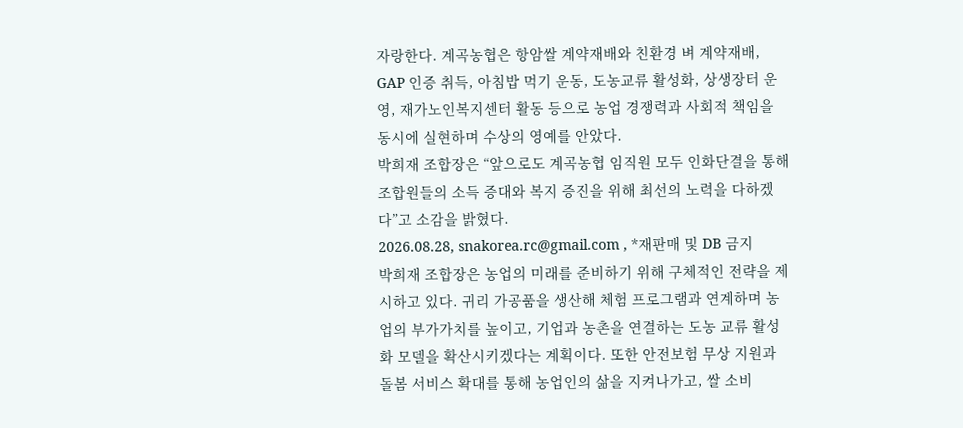자랑한다. 계곡농협은 항암쌀 계약재배와 친환경 벼 계약재배, GAP 인증 취득, 아침밥 먹기 운동, 도농교류 활성화, 상생장터 운영, 재가노인복지센터 활동 등으로 농업 경쟁력과 사회적 책임을 동시에 실현하며 수상의 영예를 안았다.
박희재 조합장은 “앞으로도 계곡농협 임직원 모두 인화단결을 통해 조합원들의 소득 증대와 복지 증진을 위해 최선의 노력을 다하겠다”고 소감을 밝혔다.
2026.08.28, snakorea.rc@gmail.com , *재판매 및 DB 금지
박희재 조합장은 농업의 미래를 준비하기 위해 구체적인 전략을 제시하고 있다. 귀리 가공품을 생산해 체험 프로그램과 연계하며 농업의 부가가치를 높이고, 기업과 농촌을 연결하는 도농 교류 활성화 모델을 확산시키겠다는 계획이다. 또한 안전보험 무상 지원과 돌봄 서비스 확대를 통해 농업인의 삶을 지켜나가고, 쌀 소비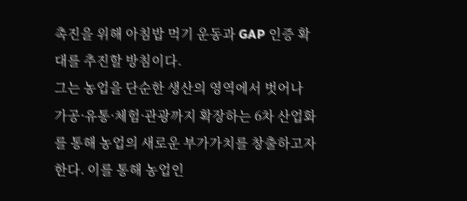촉진을 위해 아침밥 먹기 운동과 GAP 인증 확대를 추진할 방침이다.
그는 농업을 단순한 생산의 영역에서 벗어나 가공·유통·체험·관광까지 확장하는 6차 산업화를 통해 농업의 새로운 부가가치를 창출하고자 한다. 이를 통해 농업인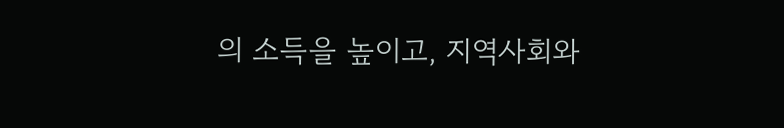의 소득을 높이고, 지역사회와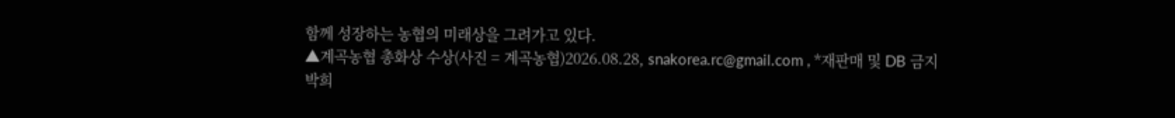함께 성장하는 농협의 미래상을 그려가고 있다.
▲계곡농협 총화상 수상(사진 = 계곡농협)2026.08.28, snakorea.rc@gmail.com , *재판매 및 DB 금지
박희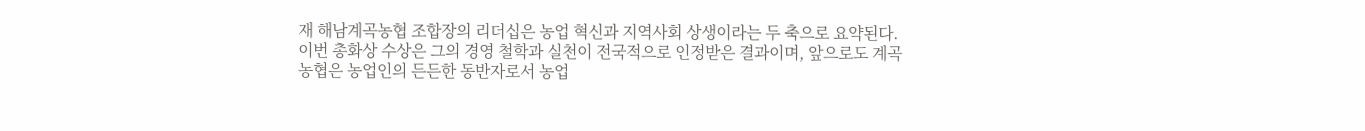재 해남계곡농협 조합장의 리더십은 농업 혁신과 지역사회 상생이라는 두 축으로 요약된다. 이번 총화상 수상은 그의 경영 철학과 실천이 전국적으로 인정받은 결과이며, 앞으로도 계곡농협은 농업인의 든든한 동반자로서 농업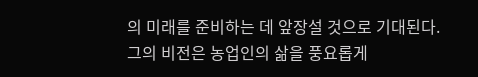의 미래를 준비하는 데 앞장설 것으로 기대된다.
그의 비전은 농업인의 삶을 풍요롭게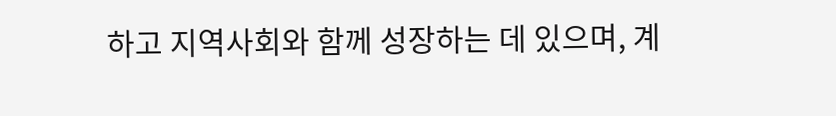하고 지역사회와 함께 성장하는 데 있으며, 계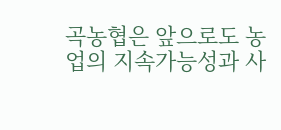곡농협은 앞으로도 농업의 지속가능성과 사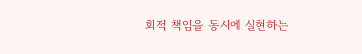회적 책임을 동시에 실현하는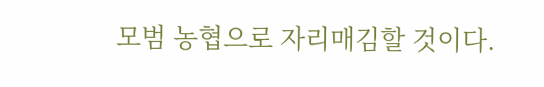모범 농협으로 자리매김할 것이다.